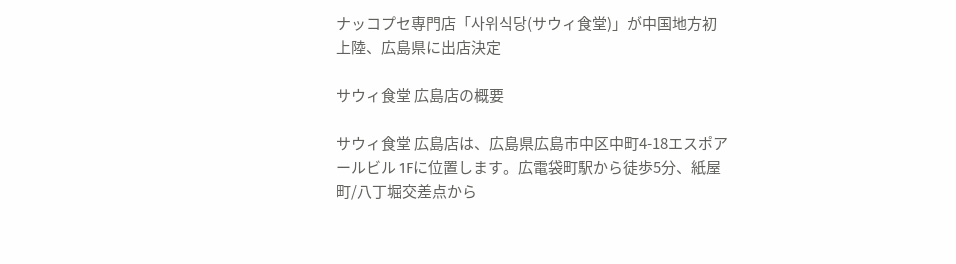ナッコプセ専門店「사위식당(サウィ食堂)」が中国地方初上陸、広島県に出店決定

サウィ食堂 広島店の概要

サウィ食堂 広島店は、広島県広島市中区中町4-18エスポアールビル 1Fに位置します。広電袋町駅から徒歩5分、紙屋町/八丁堀交差点から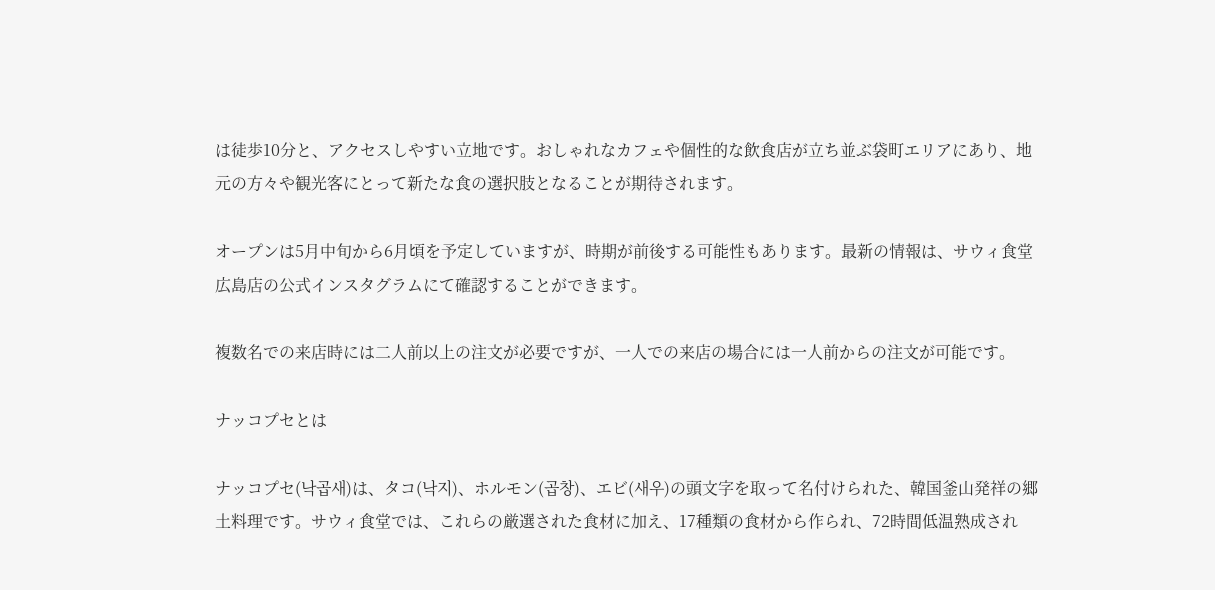は徒歩10分と、アクセスしやすい立地です。おしゃれなカフェや個性的な飲食店が立ち並ぶ袋町エリアにあり、地元の方々や観光客にとって新たな食の選択肢となることが期待されます。

オープンは5月中旬から6月頃を予定していますが、時期が前後する可能性もあります。最新の情報は、サウィ食堂広島店の公式インスタグラムにて確認することができます。

複数名での来店時には二人前以上の注文が必要ですが、一人での来店の場合には一人前からの注文が可能です。

ナッコプセとは

ナッコプセ(낙곱새)は、タコ(낙지)、ホルモン(곱창)、エビ(새우)の頭文字を取って名付けられた、韓国釜山発祥の郷土料理です。サウィ食堂では、これらの厳選された食材に加え、17種類の食材から作られ、72時間低温熟成され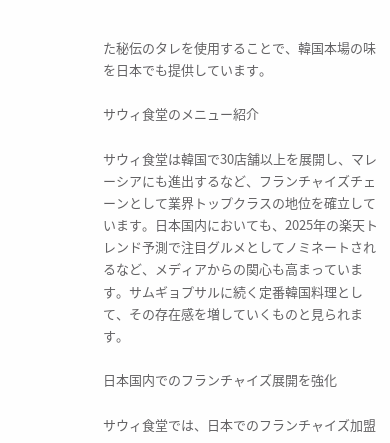た秘伝のタレを使用することで、韓国本場の味を日本でも提供しています。

サウィ食堂のメニュー紹介

サウィ食堂は韓国で30店舗以上を展開し、マレーシアにも進出するなど、フランチャイズチェーンとして業界トップクラスの地位を確立しています。日本国内においても、2025年の楽天トレンド予測で注目グルメとしてノミネートされるなど、メディアからの関心も高まっています。サムギョプサルに続く定番韓国料理として、その存在感を増していくものと見られます。

日本国内でのフランチャイズ展開を強化

サウィ食堂では、日本でのフランチャイズ加盟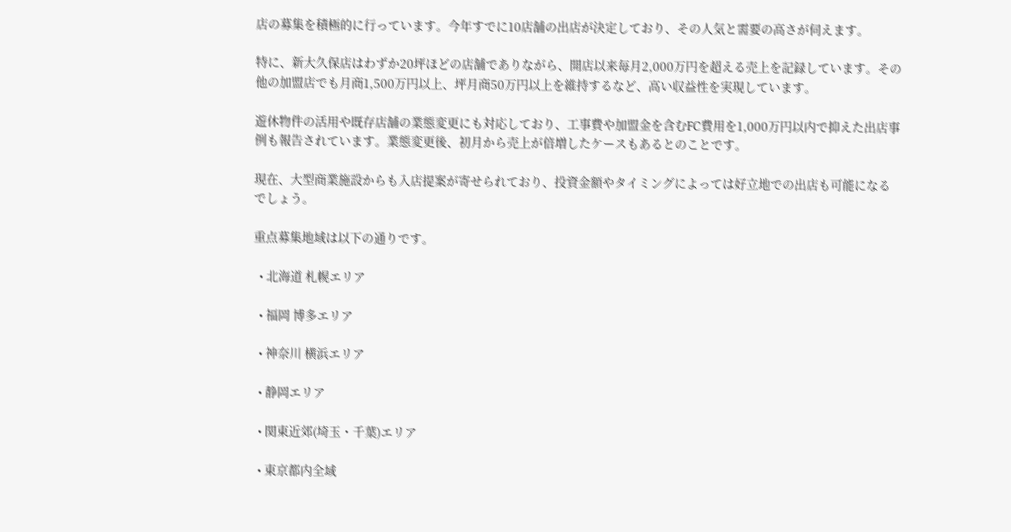店の募集を積極的に行っています。今年すでに10店舗の出店が決定しており、その人気と需要の高さが伺えます。

特に、新大久保店はわずか20坪ほどの店舗でありながら、開店以来毎月2,000万円を超える売上を記録しています。その他の加盟店でも月商1,500万円以上、坪月商50万円以上を維持するなど、高い収益性を実現しています。

遊休物件の活用や既存店舗の業態変更にも対応しており、工事費や加盟金を含むFC費用を1,000万円以内で抑えた出店事例も報告されています。業態変更後、初月から売上が倍増したケースもあるとのことです。

現在、大型商業施設からも入店提案が寄せられており、投資金額やタイミングによっては好立地での出店も可能になるでしょう。

重点募集地域は以下の通りです。

  • 北海道 札幌エリア

  • 福岡 博多エリア

  • 神奈川 横浜エリア

  • 静岡エリア

  • 関東近郊(埼玉・千葉)エリア

  • 東京都内全域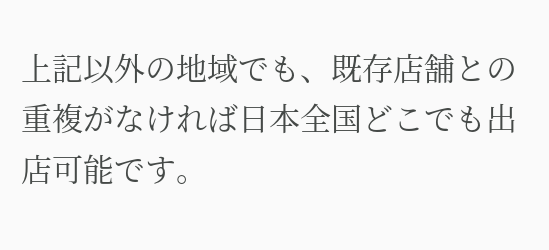上記以外の地域でも、既存店舗との重複がなければ日本全国どこでも出店可能です。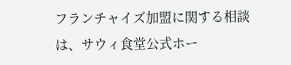フランチャイズ加盟に関する相談は、サウィ食堂公式ホー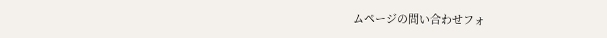ムページの問い合わせフォ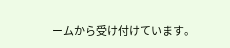ームから受け付けています。